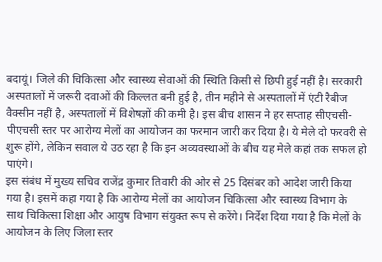बदायूं। जिले की चिकित्सा और स्वास्थ्य सेवाओं की स्थिति किसी से छिपी हुई नहीं है। सरकारी अस्पतालों में जरूरी दवाओं की किल्लत बनी हुई है, तीन महीने से अस्पतालों में एंटी रैबीज वैक्सीन नहीं है, अस्पतालों में विशेषज्ञों की कमी है। इस बीच शासन ने हर सप्ताह सीएचसी-पीएचसी स्तर पर आरोग्य मेलों का आयोजन का फरमान जारी कर दिया है। ये मेले दो फरवरी से शुरू होंगे, लेकिन सवाल ये उठ रहा है कि इन अव्यवस्थाओं के बीच यह मेले कहां तक सफल हो पाएंगे।
इस संबंध में मुख्य सचिव राजेंद्र कुमार तिवारी की ओर से 25 दिसंबर को आदेश जारी किया गया है। इसमें कहा गया है कि आरोग्य मेलों का आयोजन चिकित्सा और स्वास्थ्य विभाग के साथ चिकित्सा शिक्षा और आयुष विभाग संयुक्त रूप से करेंगे। निर्देश दिया गया है कि मेलों के आयोजन के लिए जिला स्तर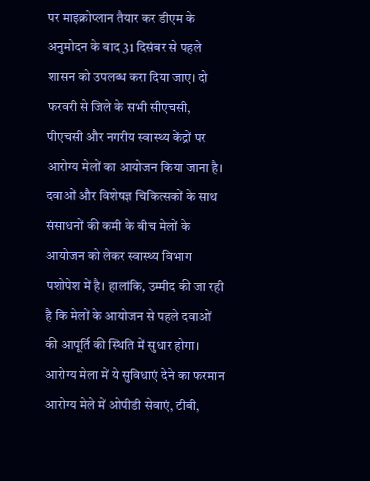पर माइक्रोप्लान तैयार कर डीएम के अनुमोदन के बाद 31 दिसंबर से पहले शासन को उपलब्ध करा दिया जाए। दो फरवरी से जिले के सभी सीएचसी, पीएचसी और नगरीय स्वास्थ्य केंद्रों पर आरोग्य मेलों का आयोजन किया जाना है। दवाओं और विशेषज्ञ चिकित्सकों के साथ संसाधनों की कमी के बीच मेलों के आयोजन को लेकर स्वास्थ्य विभाग पशोपेश में है। हालांकि, उम्मीद की जा रही है कि मेलों के आयोजन से पहले दवाओं की आपूर्ति की स्थिति में सुधार होगा।
आरोग्य मेला में ये सुविधाएं देने का फरमान
आरोग्य मेले में ओपीडी सेवाएं, टीबी,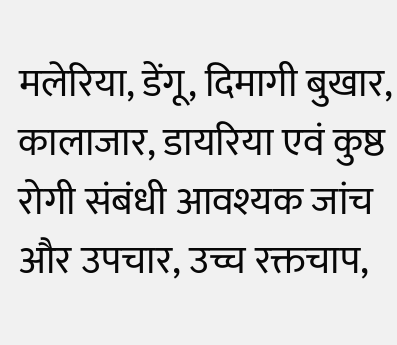मलेरिया, डेंगू, दिमागी बुखार, कालाजार, डायरिया एवं कुष्ठ रोगी संबंधी आवश्यक जांच और उपचार, उच्च रक्तचाप,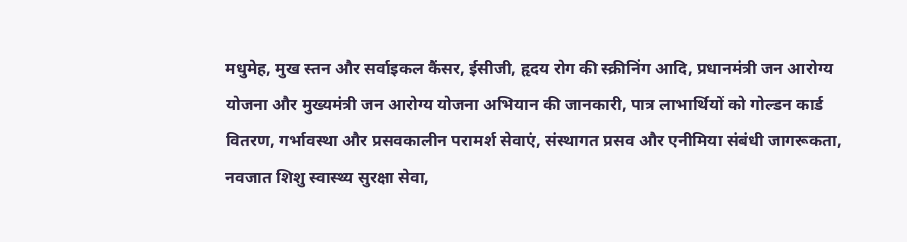मधुमेह, मुख स्तन और सर्वाइकल कैंसर, ईसीजी, हृदय रोग की स्क्रीनिंग आदि, प्रधानमंत्री जन आरोग्य योजना और मुख्यमंत्री जन आरोग्य योजना अभियान की जानकारी, पात्र लाभार्थियों को गोल्डन कार्ड वितरण, गर्भावस्था और प्रसवकालीन परामर्श सेवाएं, संस्थागत प्रसव और एनीमिया संबंधी जागरूकता, नवजात शिशु स्वास्थ्य सुरक्षा सेवा,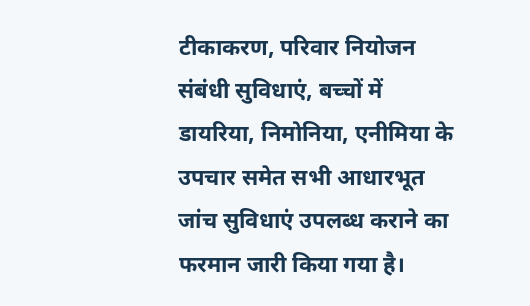टीकाकरण, परिवार नियोजन संबंधी सुविधाएं, बच्चों में डायरिया, निमोनिया, एनीमिया के उपचार समेत सभी आधारभूत जांच सुविधाएं उपलब्ध कराने का फरमान जारी किया गया है।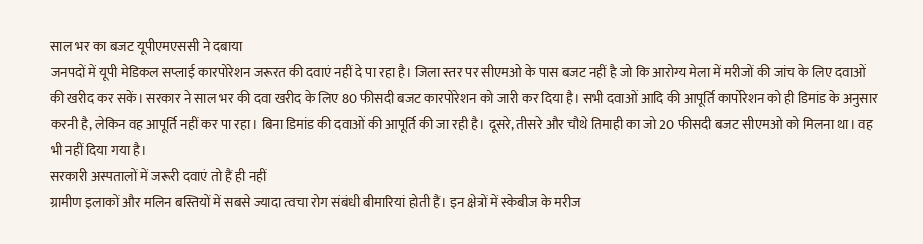साल भर का बजट यूपीएमएससी ने दबाया
जनपदों में यूपी मेडिकल सप्लाई कारपोरेशन जरूरत की दवाएं नहीं दे पा रहा है। जिला स्तर पर सीएमओ के पास बजट नहीं है जो कि आरोग्य मेला में मरीजों की जांच के लिए दवाओं की खरीद कर सकें। सरकार ने साल भर की दवा खरीद के लिए 80 फीसदी बजट कारपोरेशन को जारी कर दिया है। सभी दवाओं आदि की आपूर्ति कार्पोरेशन को ही डिमांड के अनुसार करनी है, लेकिन वह आपूर्ति नहीं कर पा रहा। बिना डिमांड की दवाओं की आपूर्ति की जा रही है। दूसरे, तीसरे और चौथे तिमाही का जो 20 फीसदी बजट सीएमओ को मिलना था। वह भी नहीं दिया गया है।
सरकारी अस्पतालों में जरूरी दवाएं तो हैं ही नहीं
ग्रामीण इलाकों और मलिन बस्तियों में सबसे ज्यादा त्वचा रोग संबंधी बीमारियां होती हैं। इन क्षेत्रों में स्केबीज के मरीज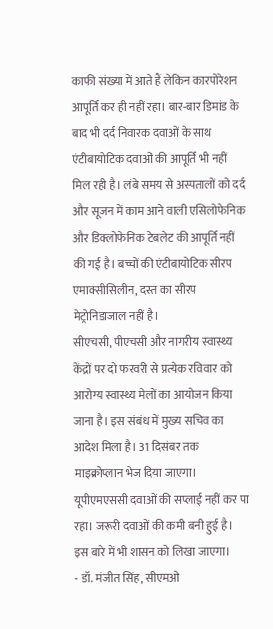काफी संख्या में आते हैं लेकिन कारपोरेशन आपूर्ति कर ही नहीं रहा। बार-बार डिमांड के बाद भी दर्द निवारक दवाओं के साथ एंटीबायोटिक दवाओं की आपूर्ति भी नहीं मिल रही है। लंबे समय से अस्पतालों को दर्द और सूजन में काम आने वाली एसिलोफेनिक और डिक्लोफेनिक टेबलेट की आपूर्ति नहीं की गई है। बच्चों की एंटीबायोटिक सीरप एमाक्सीसिलीन, दस्त का सीरप मेट्रोनिडाजाल नहीं है।
सीएचसी, पीएचसी और नागरीय स्वास्थ्य केंद्रों पर दो फरवरी से प्रत्येक रविवार को आरोग्य स्वास्थ्य मेलों का आयोजन किया जाना है। इस संबंध में मुख्य सचिव का आदेश मिला है। 31 दिसंबर तक माइक्रोप्लान भेज दिया जाएगा। यूपीएमएससी दवाओं की सप्लाई नहीं कर पा रहा। जरूरी दवाओं की कमी बनी हुई है। इस बारे में भी शासन को लिखा जाएगा।
- डॉ. मंजीत सिंह, सीएमओ